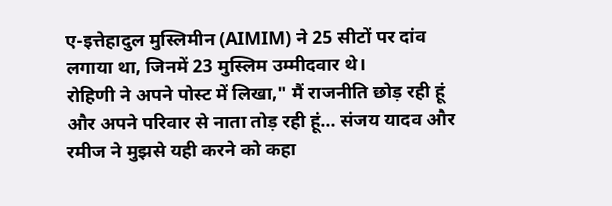ए-इत्तेहादुल मुस्लिमीन (AIMIM) ने 25 सीटों पर दांव लगाया था, जिनमें 23 मुस्लिम उम्मीदवार थे।
रोहिणी ने अपने पोस्ट में लिखा," मैं राजनीति छोड़ रही हूं और अपने परिवार से नाता तोड़ रही हूं… संजय यादव और रमीज ने मुझसे यही करने को कहा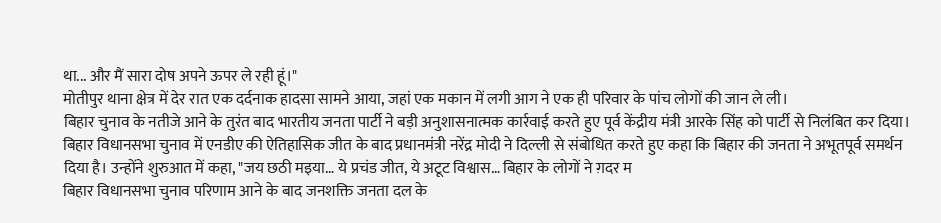था... और मैं सारा दोष अपने ऊपर ले रही हूं।"
मोतीपुर थाना क्षेत्र में देर रात एक दर्दनाक हादसा सामने आया, जहां एक मकान में लगी आग ने एक ही परिवार के पांच लोगों की जान ले ली।
बिहार चुनाव के नतीजे आने के तुरंत बाद भारतीय जनता पार्टी ने बड़ी अनुशासनात्मक कार्रवाई करते हुए पूर्व केंद्रीय मंत्री आरके सिंह को पार्टी से निलंबित कर दिया।
बिहार विधानसभा चुनाव में एनडीए की ऐतिहासिक जीत के बाद प्रधानमंत्री नरेंद्र मोदी ने दिल्ली से संबोधित करते हुए कहा कि बिहार की जनता ने अभूतपूर्व समर्थन दिया है। उन्होंने शुरुआत में कहा, "जय छठी मइया… ये प्रचंड जीत, ये अटूट विश्वास… बिहार के लोगों ने ग़दर म
बिहार विधानसभा चुनाव परिणाम आने के बाद जनशक्ति जनता दल के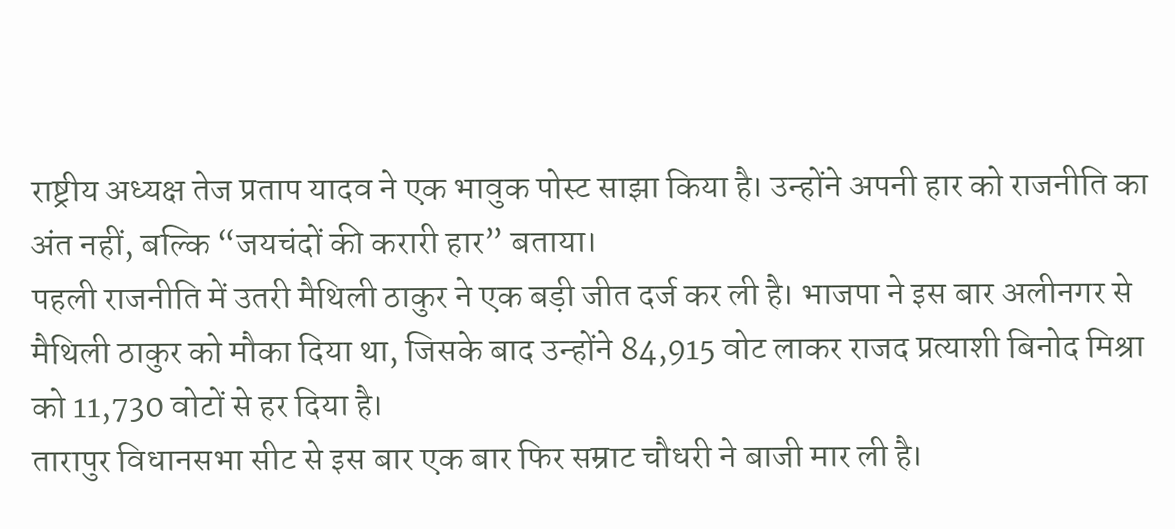राष्ट्रीय अध्यक्ष तेज प्रताप यादव ने एक भावुक पोस्ट साझा किया है। उन्होंने अपनी हार को राजनीति का अंत नहीं, बल्कि “जयचंदों की करारी हार” बताया।
पहली राजनीति में उतरी मैथिली ठाकुर ने एक बड़ी जीत दर्ज कर ली है। भाजपा ने इस बार अलीनगर से मैथिली ठाकुर को मौका दिया था, जिसके बाद उन्होंने 84,915 वोट लाकर राजद प्रत्याशी बिनोद मिश्रा को 11,730 वोटों से हर दिया है।
तारापुर विधानसभा सीट से इस बार एक बार फिर सम्राट चौधरी ने बाजी मार ली है।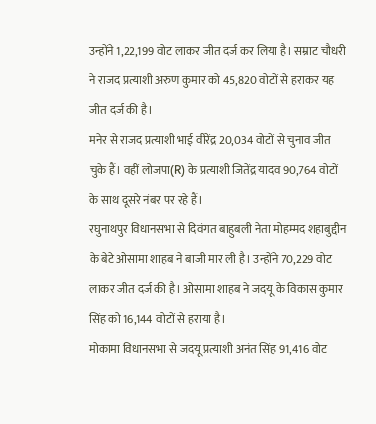उन्होंने 1,22,199 वोट लाकर जीत दर्ज कर लिया है। सम्राट चौधरी ने राजद प्रत्याशी अरुण कुमार को 45,820 वोटों से हराकर यह जीत दर्ज की है।
मनेर से राजद प्रत्याशी भाई वीरेंद्र 20,034 वोटों से चुनाव जीत चुके हैं। वहीं लोजपा(R) के प्रत्याशी जितेंद्र यादव 90,764 वोटों के साथ दूसरे नंबर पर रहे हैं।
रघुनाथपुर विधानसभा से दिवंगत बाहुबली नेता मोहम्मद शहाबुद्दीन के बेटे ओसामा शाहब ने बाजी मार ली है। उन्होंने 70,229 वोट लाकर जीत दर्ज की है। ओसामा शाहब ने जदयू के विकास कुमार सिंह को 16,144 वोटों से हराया है।
मोकामा विधानसभा से जदयू प्रत्याशी अनंत सिंह 91,416 वोट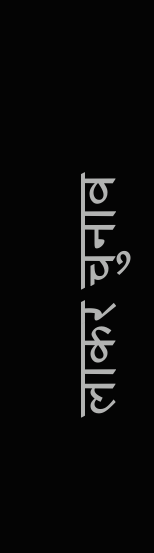लाकर चुनाव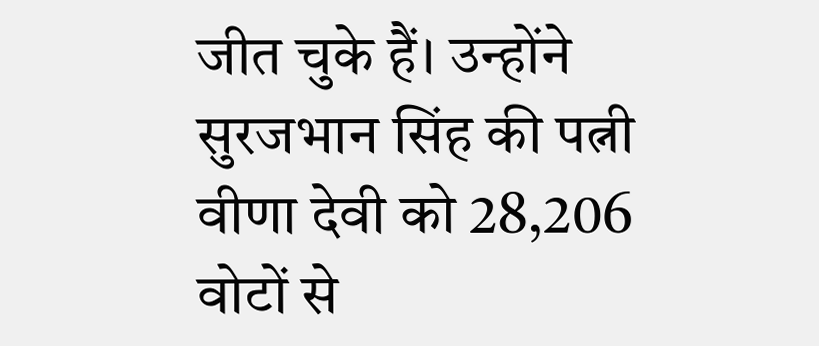जीत चुके हैं। उन्होंने सुरजभान सिंह की पत्नी वीणा देवी को 28,206 वोटों से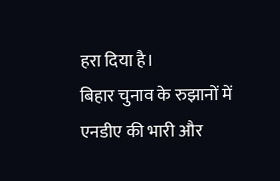हरा दिया है।
बिहार चुनाव के रुझानों में एनडीए की भारी और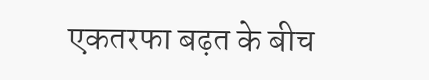एकतरफा बढ़त के बीच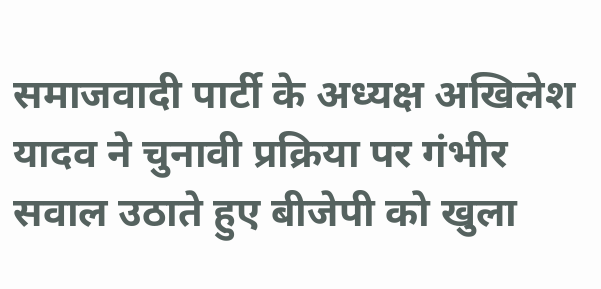समाजवादी पार्टी के अध्यक्ष अखिलेश यादव ने चुनावी प्रक्रिया पर गंभीर सवाल उठाते हुए बीजेपी को खुला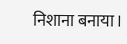निशाना बनाया।